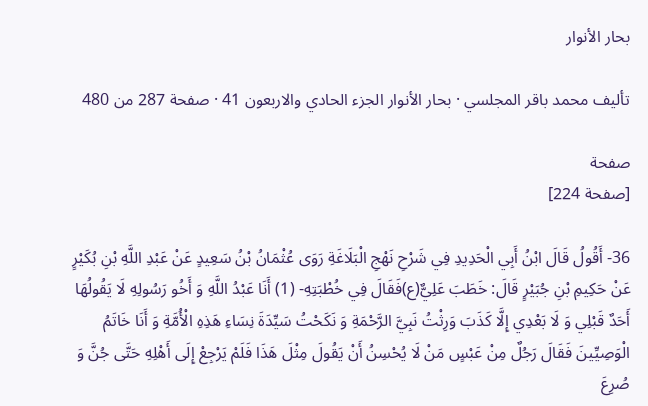بحار الأنوار

تأليف محمد باقر المجلسي · بحار الأنوار الجزء الحادي والاربعون 41 · صفحة 287 من 480

صفحة
[صفحة 224]

36- أَقُولُ قَالَ ابْنُ أَبِي الْحَدِيدِ فِي شَرْحِ نَهْجِ الْبَلَاغَةِ رَوَى عُثْمَانُ بْنُ سَعِيدٍ عَنْ عَبْدِ اللَّهِ بْنِ بُكَيْرٍ عَنْ حَكِيمِ بْنِ جُبَيْرٍ قَالَ: خَطَبَ عَلِيٌّ(ع)فَقَالَ فِي خُطْبَتِهِ- (1) أَنَا عَبْدُ اللَّهِ وَ أَخُو رَسُولِهِ لَا يَقُولُهَا أَحَدٌ قَبْلِي وَ لَا بَعْدِي إِلَّا كَذَبَ وَرِثْتُ نَبِيَّ الرَّحْمَةِ وَ نَكَحْتُ سَيِّدَةَ نِسَاءِ هَذِهِ الْأُمَّةِ وَ أَنَا خَاتَمُ الْوَصِيِّينَ فَقَالَ رَجُلٌ مِنْ عَبْسٍ مَنْ لَا يُحْسِنُ أَنْ يَقُولَ مِثْلَ هَذَا فَلَمْ يَرْجِعْ إِلَى أَهْلِهِ حَتَّى جُنَّ وَ صُرِعَ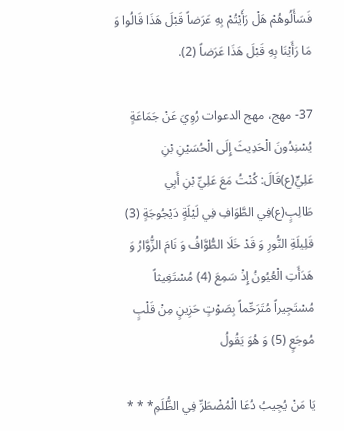فَسَأَلُوهُمْ هَلْ رَأَيْتُمْ بِهِ عَرَضاً قَبْلَ هَذَا قَالُوا وَ مَا رَأَيْنَا بِهِ قَبْلَ هَذَا عَرَضاً (2).

37- مهج، مهج الدعوات رُوِيَ عَنْ جَمَاعَةٍ يُسْنِدُونَ الْحَدِيثَ إِلَى الْحُسَيْنِ بْنِ عَلِيٍّ(ع)قَالَ: كُنْتُ مَعَ عَلِيِّ بْنِ أَبِي طَالِبٍ(ع)فِي الطَّوَافِ فِي لَيْلَةٍ دَيْجُوجَةٍ (3) قَلِيلَةِ النُّورِ وَ قَدْ خَلَا الطُّوَّافُ وَ نَامَ الزُّوَّارُ وَ هَدَأَتِ الْعُيُونُ إِذْ سَمِعَ (4) مُسْتَغِيثاً مُسْتَجِيراً مُتَرَحِّماً بِصَوْتٍ حَزِينٍ مِنْ قَلْبٍ مُوجَعٍ (5) وَ هُوَ يَقُولُ

يَا مَنْ يُجِيبُ دُعَا الْمُضْطَرِّ فِي الظُّلَمِ* * *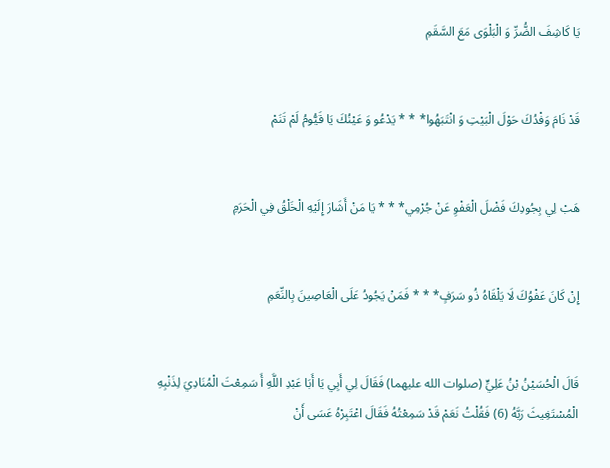يَا كَاشِفَ الضُّرِّ وَ الْبَلْوَى مَعَ السَّقَمِ


قَدْ نَامَ وَفْدُكَ حَوْلَ الْبَيْتِ وَ انْتَبَهُوا* * * يَدْعُو وَ عَيْنُكَ يَا قَيُّومُ لَمْ تَنَمْ


هَبْ لِي بِجُودِكَ فَضْلَ الْعَفْوِ عَنْ جُرْمِي* * * يَا مَنْ أَشَارَ إِلَيْهِ الْخَلْقُ فِي الْحَرَمِ


إِنْ كَانَ عَفْوُكَ لَا يَلْقَاهُ ذُو سَرَفٍ* * * فَمَنْ يَجُودُ عَلَى الْعَاصِينَ بِالنِّعَمِ


قَالَ الْحُسَيْنُ بْنُ عَلِيٍّ (صلوات الله عليهما) فَقَالَ لِي أَبِي يَا أَبَا عَبْدِ اللَّهِ أَ سَمِعْتَ الْمُنَادِيَ لِذَنْبِهِ الْمُسْتَغِيثَ رَبَّهُ (6) فَقُلْتُ نَعَمْ قَدْ سَمِعْتُهُ فَقَالَ اعْتَبِرْهُ عَسَى أَنْ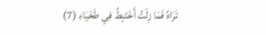تَرَاهُ فَمَا زِلْتُ أَخْتَبِطُ فِي طَخْيَاءِ (7)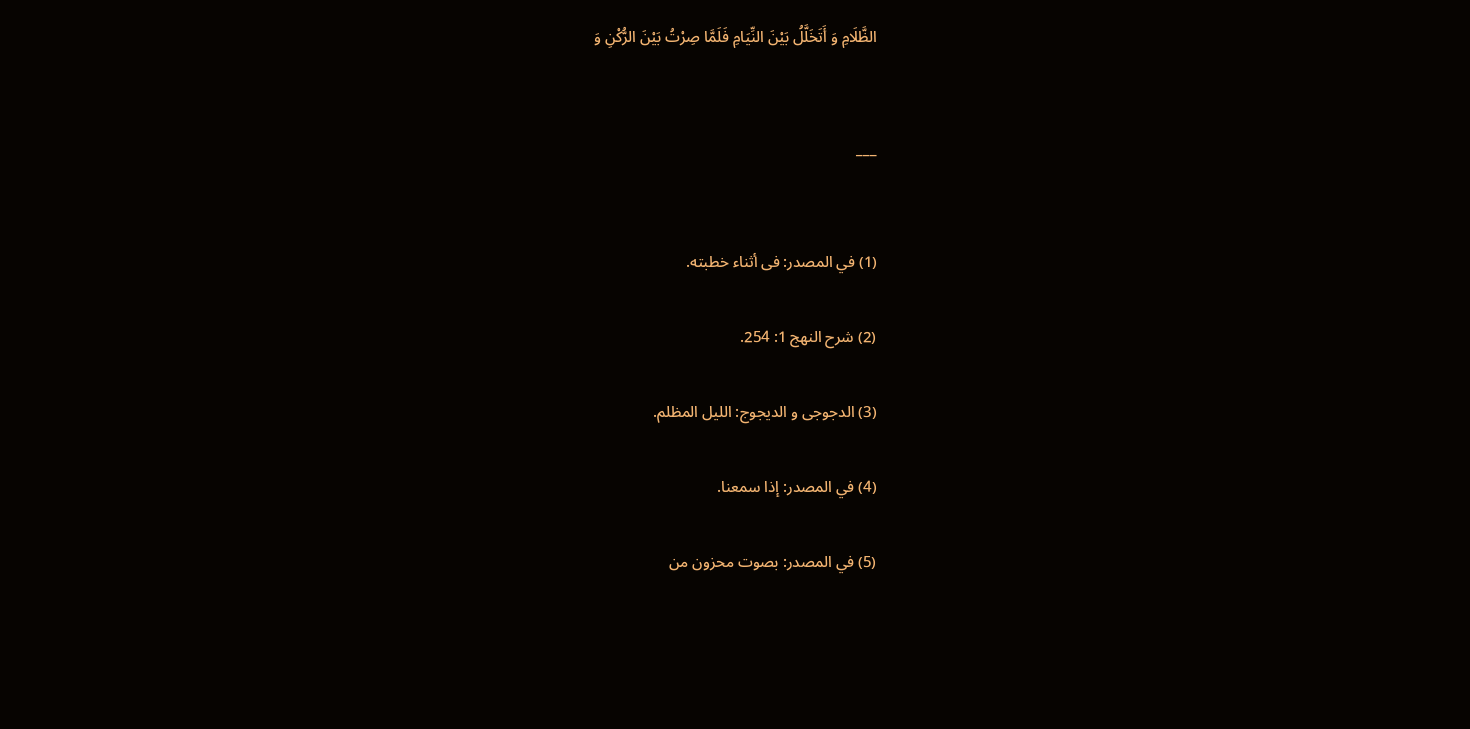الظَّلَامِ وَ أَتَخَلَّلُ بَيْنَ النِّيَامِ فَلَمَّا صِرْتُ بَيْنَ الرُّكْنِ وَ


___


(1) في المصدر: فى أثناء خطبته.

(2) شرح النهج 1: 254.

(3) الدجوجى و الديجوج: الليل المظلم.

(4) في المصدر: إذا سمعنا.

(5) في المصدر: بصوت محزون من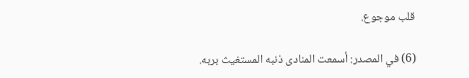قلب موجوع.

(6) في المصدر: أسمعت المنادى ذنبه المستغيث بربه.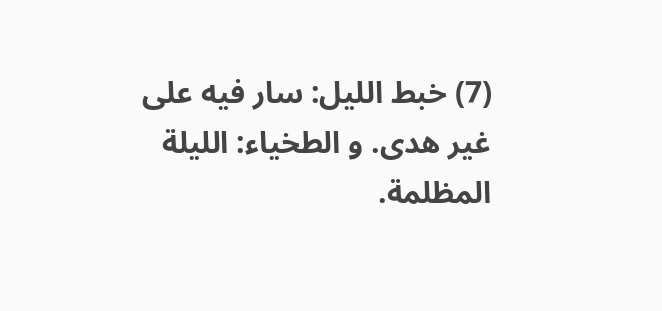(7) خبط الليل: سار فيه على غير هدى. و الطخياء: الليلة المظلمة.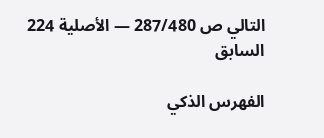التالي ص 287/480 — الأصلية 224 السابق

الفهرس الذكي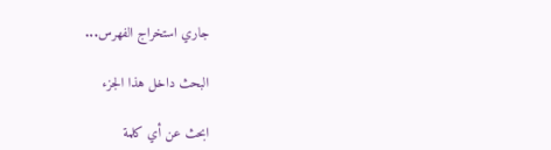جاري استخراج الفهرس...

البحث داخل هذا الجزء

ابحث عن أي كلمة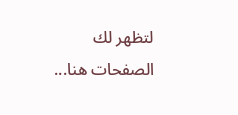لتظهر لك الصفحات هنا...